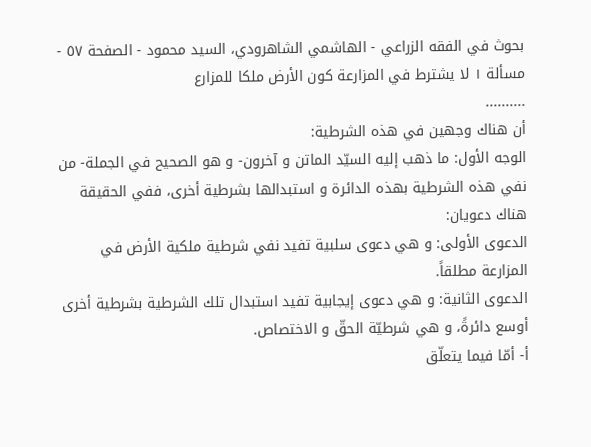بحوث في الفقه الزراعي - الهاشمي الشاهرودي، السيد محمود - الصفحة ٥٧ - مسألة ١ لا يشترط في المزارعة كون الأرض ملكا للمزارع
..........
أن هناك وجهين في هذه الشرطية:
الوجه الأول: ما ذهب إليه السيّد الماتن و آخرون- و هو الصحيح في الجملة- من نفي هذه الشرطية بهذه الدائرة و استبدالها بشرطية أخرى، ففي الحقيقة هناك دعويان:
الدعوى الأولى: و هي دعوى سلبية تفيد نفي شرطية ملكية الأرض في المزارعة مطلقاً.
الدعوى الثانية: و هي دعوى إيجابية تفيد استبدال تلك الشرطية بشرطية أخرى أوسع دائرةً، و هي شرطيّة الحقّ و الاختصاص.
أ- أمّا فيما يتعلّق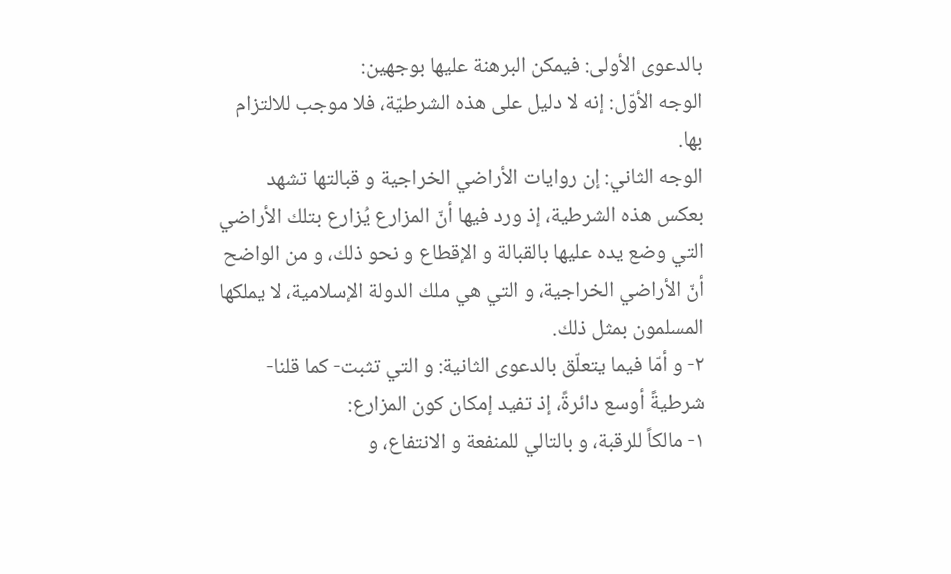بالدعوى الأولى: فيمكن البرهنة عليها بوجهين:
الوجه الأوّل: إنه لا دليل على هذه الشرطيّة، فلا موجب للالتزام بها.
الوجه الثاني: إن روايات الأراضي الخراجية و قبالتها تشهد بعكس هذه الشرطية، إذ ورد فيها أنّ المزارع يُزارع بتلك الأراضي التي وضع يده عليها بالقبالة و الإقطاع و نحو ذلك، و من الواضح أنّ الأراضي الخراجية، و التي هي ملك الدولة الإسلامية، لا يملكها المسلمون بمثل ذلك.
٢- و أمّا فيما يتعلّق بالدعوى الثانية: و التي تثبت- كما قلنا- شرطيةً أوسع دائرةً، إذ تفيد إمكان كون المزارع:
١- مالكاً للرقبة، و بالتالي للمنفعة و الانتفاع، و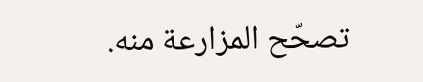تصحّح المزارعة منه.